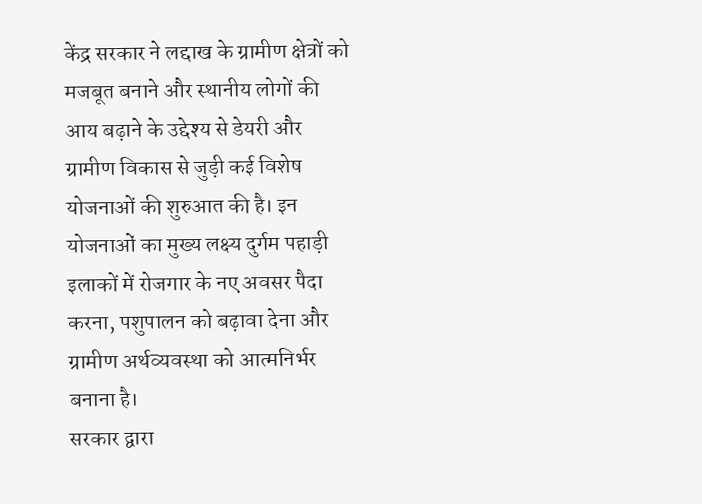केंद्र सरकार ने लद्दाख के ग्रामीण क्षेत्रों को मजबूत बनाने और स्थानीय लोगों की आय बढ़ाने के उद्देश्य से डेयरी और ग्रामीण विकास से जुड़ी कई विशेष योजनाओं की शुरुआत की है। इन योजनाओं का मुख्य लक्ष्य दुर्गम पहाड़ी इलाकों में रोजगार के नए अवसर पैदा करना, पशुपालन को बढ़ावा देना और ग्रामीण अर्थव्यवस्था को आत्मनिर्भर बनाना है।
सरकार द्वारा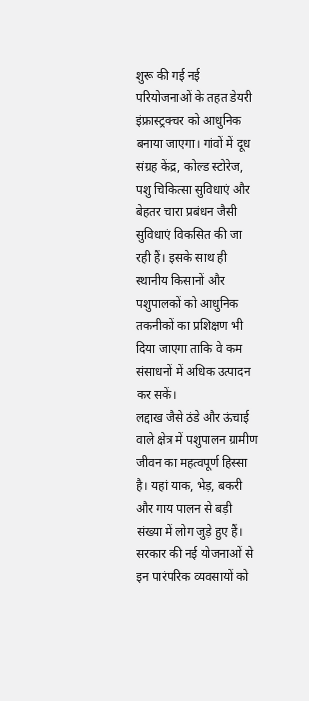शुरू की गई नई परियोजनाओं के तहत डेयरी इंफ्रास्ट्रक्चर को आधुनिक बनाया जाएगा। गांवों में दूध संग्रह केंद्र, कोल्ड स्टोरेज, पशु चिकित्सा सुविधाएं और बेहतर चारा प्रबंधन जैसी सुविधाएं विकसित की जा रही हैं। इसके साथ ही स्थानीय किसानों और पशुपालकों को आधुनिक तकनीकों का प्रशिक्षण भी दिया जाएगा ताकि वे कम संसाधनों में अधिक उत्पादन कर सकें।
लद्दाख जैसे ठंडे और ऊंचाई वाले क्षेत्र में पशुपालन ग्रामीण जीवन का महत्वपूर्ण हिस्सा है। यहां याक, भेड़, बकरी और गाय पालन से बड़ी संख्या में लोग जुड़े हुए हैं। सरकार की नई योजनाओं से इन पारंपरिक व्यवसायों को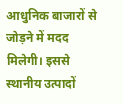आधुनिक बाजारों से जोड़ने में मदद मिलेगी। इससे स्थानीय उत्पादों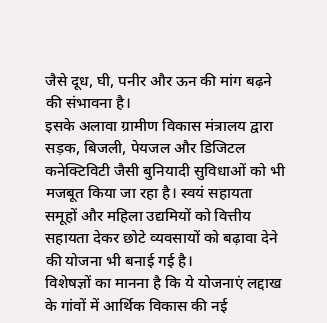जैसे दूध, घी, पनीर और ऊन की मांग बढ़ने की संभावना है।
इसके अलावा ग्रामीण विकास मंत्रालय द्वारा सड़क, बिजली, पेयजल और डिजिटल कनेक्टिविटी जैसी बुनियादी सुविधाओं को भी मजबूत किया जा रहा है। स्वयं सहायता समूहों और महिला उद्यमियों को वित्तीय सहायता देकर छोटे व्यवसायों को बढ़ावा देने की योजना भी बनाई गई है।
विशेषज्ञों का मानना है कि ये योजनाएं लद्दाख के गांवों में आर्थिक विकास की नई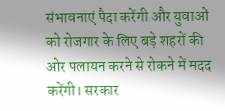संभावनाएं पैदा करेंगी और युवाओं को रोजगार के लिए बड़े शहरों की ओर पलायन करने से रोकने में मदद करेंगी। सरकार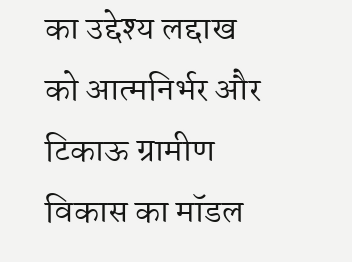का उद्देश्य लद्दाख को आत्मनिर्भर और टिकाऊ ग्रामीण विकास का मॉडल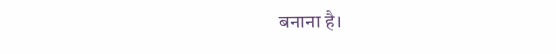बनाना है।